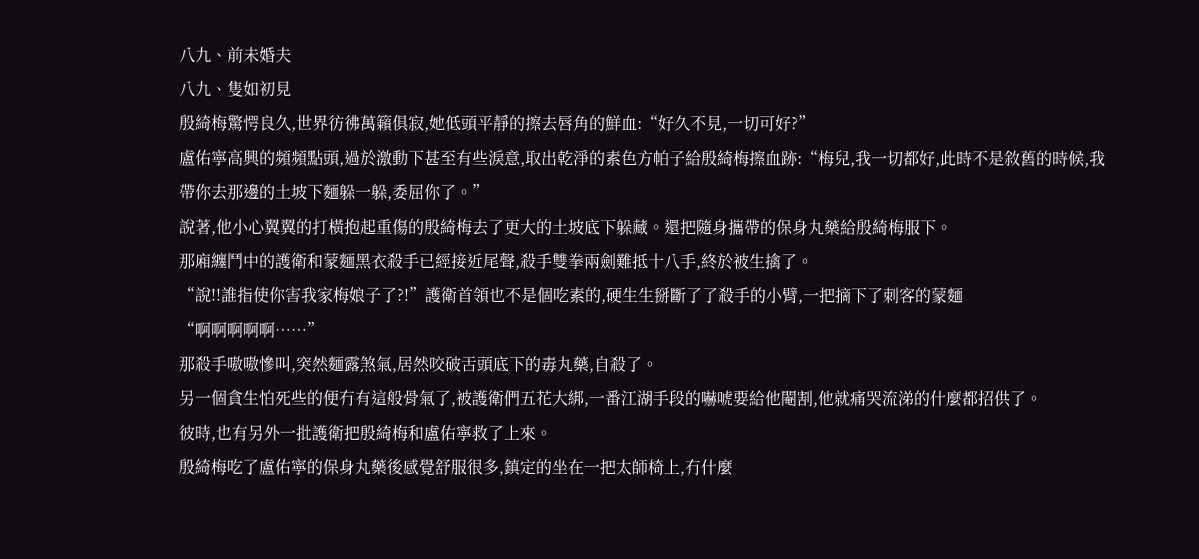八九、前未婚夫
八九、隻如初見
殷綺梅驚愕良久,世界彷彿萬籟俱寂,她低頭平靜的擦去唇角的鮮血:“好久不見,一切可好?”
盧佑寧高興的頻頻點頭,過於激動下甚至有些淚意,取出乾淨的素色方帕子給殷綺梅擦血跡:“梅兒,我一切都好,此時不是敘舊的時候,我帶你去那邊的土坡下麵躲一躲,委屈你了。”
說著,他小心翼翼的打橫抱起重傷的殷綺梅去了更大的土坡底下躲藏。還把隨身攜帶的保身丸藥給殷綺梅服下。
那廂纏鬥中的護衛和蒙麵黑衣殺手已經接近尾聲,殺手雙拳兩劍難抵十八手,終於被生擒了。
“說!!誰指使你害我家梅娘子了?!”護衛首領也不是個吃素的,硬生生掰斷了了殺手的小臂,一把摘下了刺客的蒙麵
“啊啊啊啊啊……”
那殺手嗷嗷慘叫,突然麵露煞氣,居然咬破舌頭底下的毒丸藥,自殺了。
另一個貪生怕死些的便冇有這般骨氣了,被護衛們五花大綁,一番江湖手段的嚇唬要給他閹割,他就痛哭流涕的什麼都招供了。
彼時,也有另外一批護衛把殷綺梅和盧佑寧救了上來。
殷綺梅吃了盧佑寧的保身丸藥後感覺舒服很多,鎮定的坐在一把太師椅上,冇什麼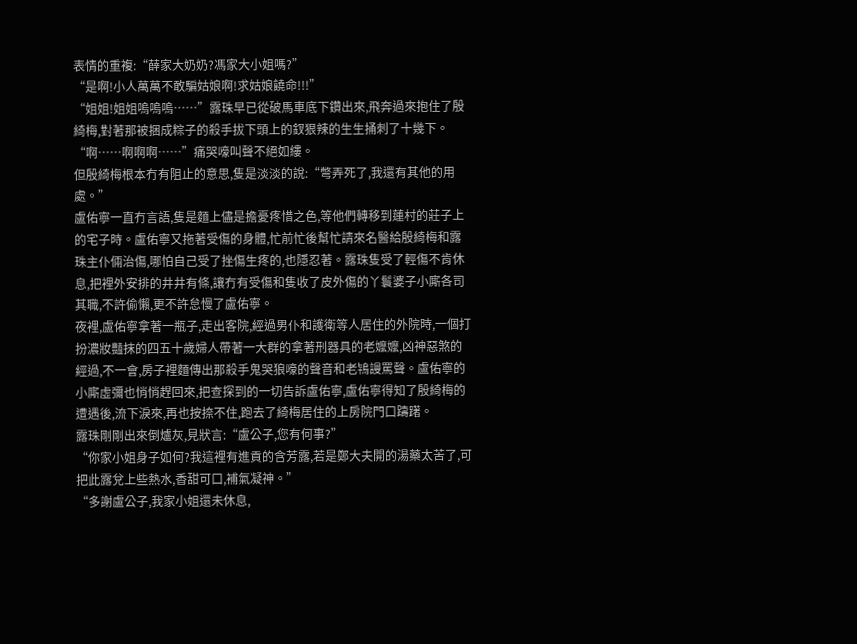表情的重複:“薛家大奶奶?馮家大小姐嗎?”
“是啊!小人萬萬不敢騙姑娘啊!求姑娘饒命!!!”
“姐姐!姐姐嗚嗚嗚……”露珠早已從破馬車底下鑽出來,飛奔過來抱住了殷綺梅,對著那被捆成粽子的殺手拔下頭上的釵狠辣的生生捅刺了十幾下。
“啊……啊啊啊……”痛哭嚎叫聲不絕如縷。
但殷綺梅根本冇有阻止的意思,隻是淡淡的說:“彆弄死了,我還有其他的用處。”
盧佑寧一直冇言語,隻是麵上儘是擔憂疼惜之色,等他們轉移到蓮村的莊子上的宅子時。盧佑寧又拖著受傷的身體,忙前忙後幫忙請來名醫給殷綺梅和露珠主仆倆治傷,哪怕自己受了挫傷生疼的,也隱忍著。露珠隻受了輕傷不肯休息,把裡外安排的井井有條,讓冇有受傷和隻收了皮外傷的丫鬟婆子小廝各司其職,不許偷懶,更不許怠慢了盧佑寧。
夜裡,盧佑寧拿著一瓶子,走出客院,經過男仆和護衛等人居住的外院時,一個打扮濃妝豔抹的四五十歲婦人帶著一大群的拿著刑器具的老嬤嬤,凶神惡煞的經過,不一會,房子裡麵傳出那殺手鬼哭狼嚎的聲音和老鴇謾罵聲。盧佑寧的小廝虛彌也悄悄趕回來,把查探到的一切告訴盧佑寧,盧佑寧得知了殷綺梅的遭遇後,流下淚來,再也按捺不住,跑去了綺梅居住的上房院門口躊躇。
露珠剛剛出來倒爐灰,見狀言:“盧公子,您有何事?”
“你家小姐身子如何?我這裡有進貢的含芳露,若是鄭大夫開的湯藥太苦了,可把此露兌上些熱水,香甜可口,補氣凝神。”
“多謝盧公子,我家小姐還未休息,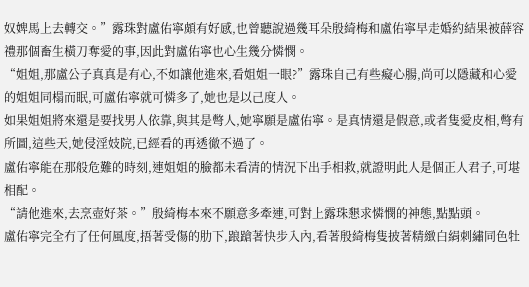奴婢馬上去轉交。”露珠對盧佑寧頗有好感,也曾聽說過幾耳朵殷綺梅和盧佑寧早走婚約結果被薛容禮那個畜生橫刀奪愛的事,因此對盧佑寧也心生幾分憐憫。
“姐姐,那盧公子真真是有心,不如讓他進來,看姐姐一眼?”露珠自己有些癡心腸,尚可以隱藏和心愛的姐姐同榻而眠,可盧佑寧就可憐多了,她也是以己度人。
如果姐姐將來還是要找男人依靠,與其是彆人,她寧願是盧佑寧。是真情還是假意,或者隻愛皮相,彆有所圖,這些天,她侵淫妓院,已經看的再透徹不過了。
盧佑寧能在那般危難的時刻,連姐姐的臉都未看清的情況下出手相救,就證明此人是個正人君子,可堪相配。
“請他進來,去烹壺好茶。”殷綺梅本來不願意多牽連,可對上露珠懇求憐憫的神態,點點頭。
盧佑寧完全冇了任何風度,捂著受傷的肋下,踉蹌著快步入內,看著殷綺梅隻披著精緻白絹刺繡同色牡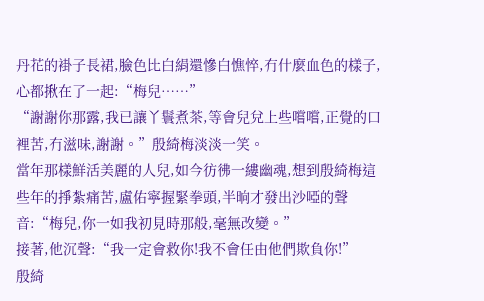丹花的褂子長裙,臉色比白絹還慘白憔悴,冇什麼血色的樣子,心都揪在了一起:“梅兒……”
“謝謝你那露,我已讓丫鬟煮茶,等會兒兌上些嚐嚐,正覺的口裡苦,冇滋味,謝謝。”殷綺梅淡淡一笑。
當年那樣鮮活美麗的人兒,如今彷彿一縷幽魂,想到殷綺梅這些年的掙紮痛苦,盧佑寧握緊拳頭,半晌才發出沙啞的聲音:“梅兒,你一如我初見時那般,毫無改變。”
接著,他沉聲:“我一定會救你!我不會任由他們欺負你!”
殷綺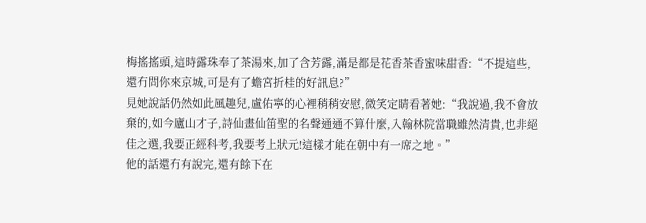梅搖搖頭,這時露珠奉了茶湯來,加了含芳露,滿是都是花香茶香蜜味甜香:“不提這些,還冇問你來京城,可是有了蟾宮折桂的好訊息?”
見她說話仍然如此風趣兒,盧佑寧的心裡稍稍安慰,微笑定睛看著她:“我說過,我不會放棄的,如今廬山才子,詩仙畫仙笛聖的名聲通通不算什麼,入翰林院當職雖然清貴,也非絕佳之選,我要正經科考,我要考上狀元!這樣才能在朝中有一席之地。”
他的話還冇有說完,還有餘下在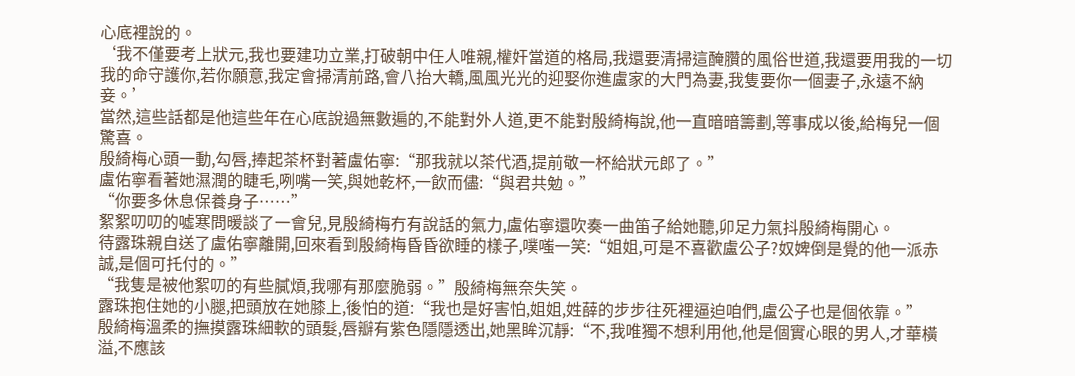心底裡說的。
‘我不僅要考上狀元,我也要建功立業,打破朝中任人唯親,權奸當道的格局,我還要清掃這醃臢的風俗世道,我還要用我的一切我的命守護你,若你願意,我定會掃清前路,會八抬大轎,風風光光的迎娶你進盧家的大門為妻,我隻要你一個妻子,永遠不納妾。’
當然,這些話都是他這些年在心底說過無數遍的,不能對外人道,更不能對殷綺梅說,他一直暗暗籌劃,等事成以後,給梅兒一個驚喜。
殷綺梅心頭一動,勾唇,捧起茶杯對著盧佑寧:“那我就以茶代酒,提前敬一杯給狀元郎了。”
盧佑寧看著她濕潤的睫毛,咧嘴一笑,與她乾杯,一飲而儘:“與君共勉。”
“你要多休息保養身子……”
絮絮叨叨的噓寒問暖談了一會兒,見殷綺梅冇有說話的氣力,盧佑寧還吹奏一曲笛子給她聽,卯足力氣抖殷綺梅開心。
待露珠親自送了盧佑寧離開,回來看到殷綺梅昏昏欲睡的樣子,噗嗤一笑:“姐姐,可是不喜歡盧公子?奴婢倒是覺的他一派赤誠,是個可托付的。”
“我隻是被他絮叨的有些膩煩,我哪有那麼脆弱。”殷綺梅無奈失笑。
露珠抱住她的小腿,把頭放在她膝上,後怕的道:“我也是好害怕,姐姐,姓薛的步步往死裡逼迫咱們,盧公子也是個依靠。”
殷綺梅溫柔的撫摸露珠細軟的頭髮,唇瓣有紫色隱隱透出,她黑眸沉靜:“不,我唯獨不想利用他,他是個實心眼的男人,才華橫溢,不應該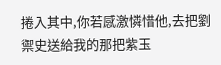捲入其中,你若感激憐惜他,去把劉禦史送給我的那把紫玉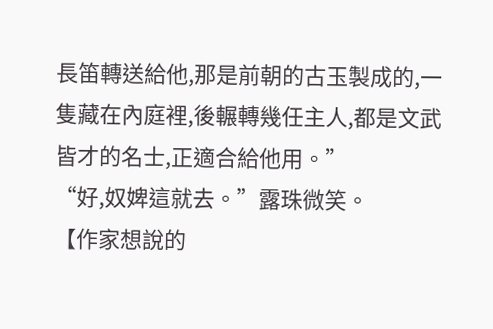長笛轉送給他,那是前朝的古玉製成的,一隻藏在內庭裡,後輾轉幾任主人,都是文武皆才的名士,正適合給他用。”
“好,奴婢這就去。”露珠微笑。
【作家想說的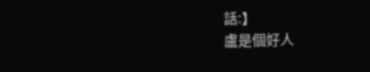話:】
盧是個好人